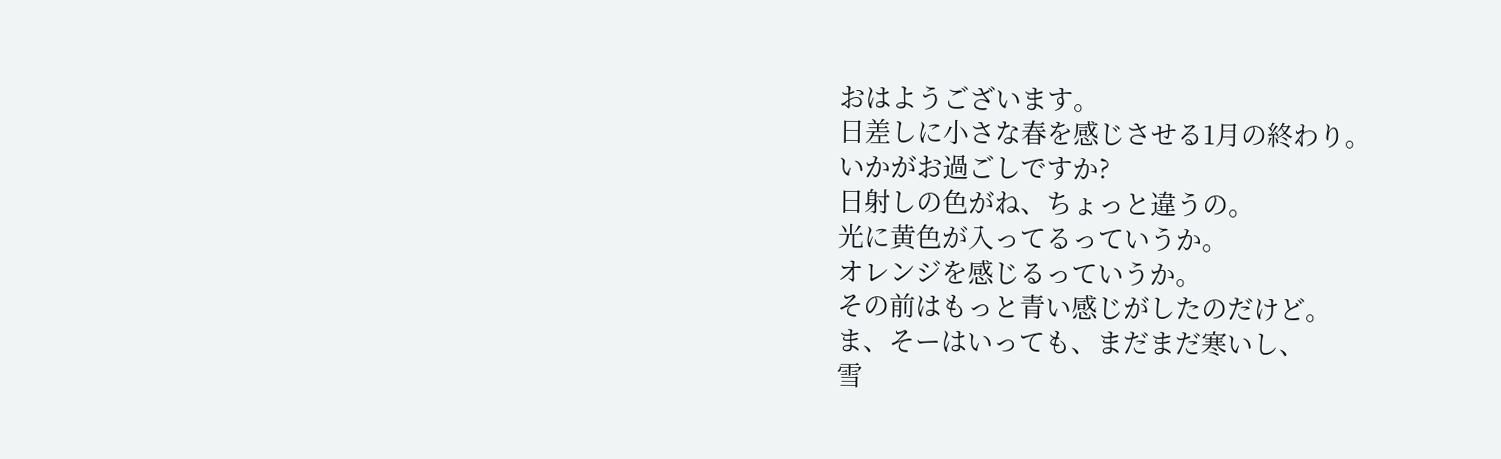おはようございます。
日差しに小さな春を感じさせる1月の終わり。
いかがお過ごしですか?
日射しの色がね、ちょっと違うの。
光に黄色が入ってるっていうか。
オレンジを感じるっていうか。
その前はもっと青い感じがしたのだけど。
ま、そーはいっても、まだまだ寒いし、
雪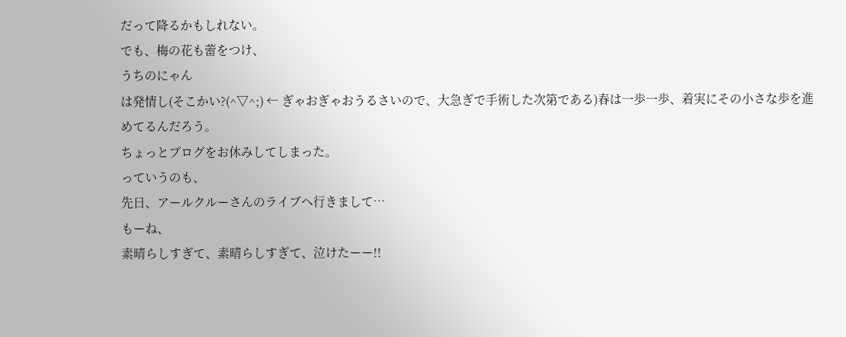だって降るかもしれない。
でも、梅の花も蕾をつけ、
うちのにゃん
は発情し(そこかい?(^▽^;) ← ぎゃおぎゃおうるさいので、大急ぎで手術した次第である)春は一歩一歩、着実にその小さな歩を進めてるんだろう。
ちょっとブログをお休みしてしまった。
っていうのも、
先日、アールクルーさんのライブへ行きまして…
もーね、
素晴らしすぎて、素晴らしすぎて、泣けたーー!!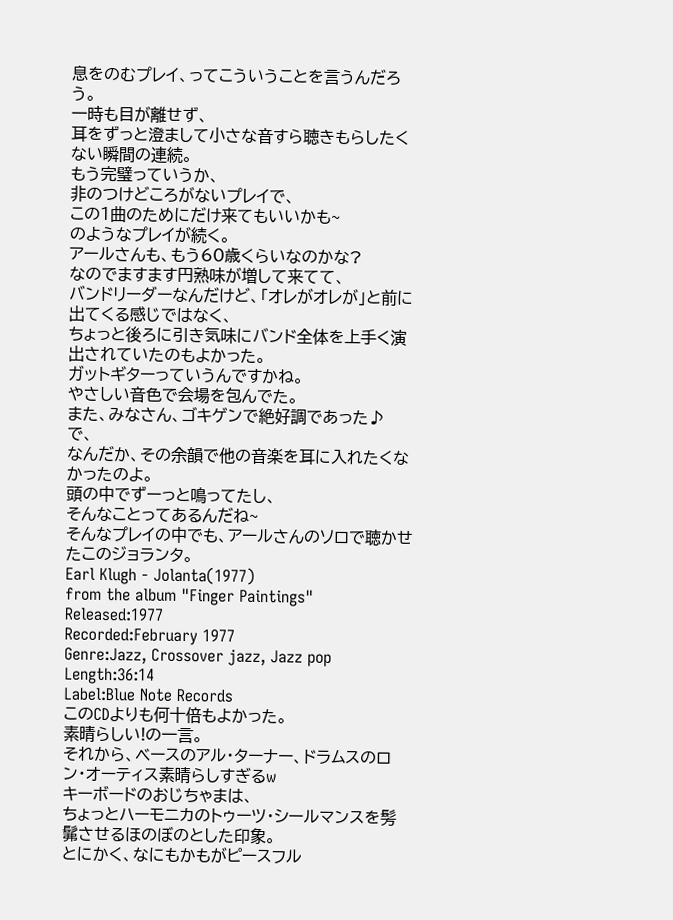息をのむプレイ、ってこういうことを言うんだろう。
一時も目が離せず、
耳をずっと澄まして小さな音すら聴きもらしたくない瞬間の連続。
もう完璧っていうか、
非のつけどころがないプレイで、
この1曲のためにだけ来てもいいかも~
のようなプレイが続く。
アールさんも、もう60歳くらいなのかな?
なのでますます円熟味が増して来てて、
バンドリーダーなんだけど、「オレがオレが」と前に出てくる感じではなく、
ちょっと後ろに引き気味にバンド全体を上手く演出されていたのもよかった。
ガットギターっていうんですかね。
やさしい音色で会場を包んでた。
また、みなさん、ゴキゲンで絶好調であった♪
で、
なんだか、その余韻で他の音楽を耳に入れたくなかったのよ。
頭の中でずーっと鳴ってたし、
そんなことってあるんだね~
そんなプレイの中でも、アールさんのソロで聴かせたこのジョランタ。
Earl Klugh - Jolanta(1977)
from the album "Finger Paintings"
Released:1977
Recorded:February 1977
Genre:Jazz, Crossover jazz, Jazz pop
Length:36:14
Label:Blue Note Records
このCDよりも何十倍もよかった。
素晴らしい!の一言。
それから、ベースのアル・ターナー、ドラムスのロン・オーティス素晴らしすぎるw
キーボードのおじちゃまは、
ちょっとハーモニカのトゥーツ・シールマンスを髣髴させるほのぼのとした印象。
とにかく、なにもかもがピースフル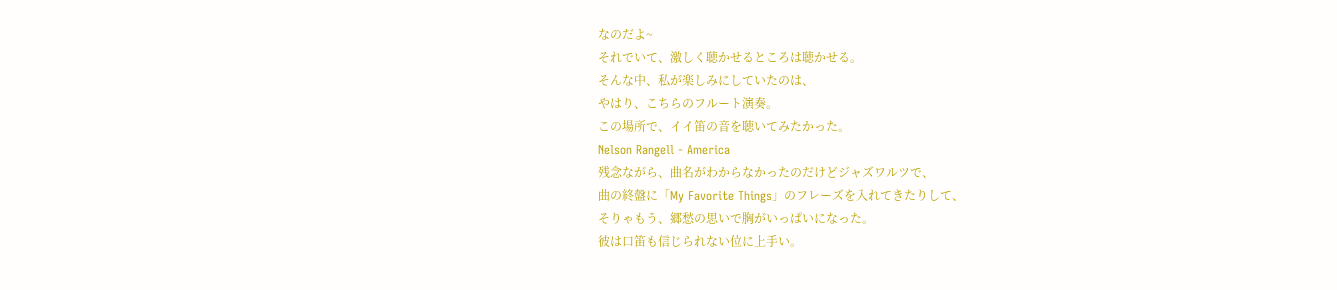なのだよ~
それでいて、激しく聴かせるところは聴かせる。
そんな中、私が楽しみにしていたのは、
やはり、こちらのフルート演奏。
この場所で、イイ笛の音を聴いてみたかった。
Nelson Rangell - America
残念ながら、曲名がわからなかったのだけどジャズワルツで、
曲の終盤に「My Favorite Things」のフレーズを入れてきたりして、
そりゃもう、郷愁の思いで胸がいっぱいになった。
彼は口笛も信じられない位に上手い。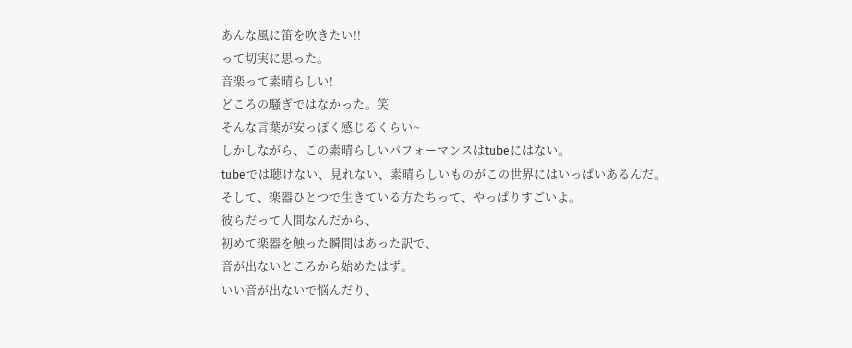あんな風に笛を吹きたい!!
って切実に思った。
音楽って素晴らしい!
どころの騒ぎではなかった。笑
そんな言葉が安っぽく感じるくらい~
しかしながら、この素晴らしいパフォーマンスはtubeにはない。
tubeでは聴けない、見れない、素晴らしいものがこの世界にはいっぱいあるんだ。
そして、楽器ひとつで生きている方たちって、やっぱりすごいよ。
彼らだって人間なんだから、
初めて楽器を触った瞬間はあった訳で、
音が出ないところから始めたはず。
いい音が出ないで悩んだり、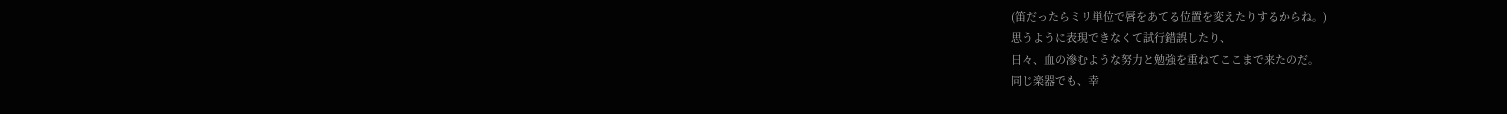(笛だったらミリ単位で唇をあてる位置を変えたりするからね。)
思うように表現できなくて試行錯誤したり、
日々、血の滲むような努力と勉強を重ねてここまで来たのだ。
同じ楽器でも、幸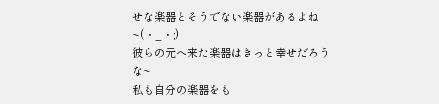せな楽器とそうでない楽器があるよね~(・_・;)
彼らの元へ来た楽器はきっと幸せだろうな~
私も自分の楽器をも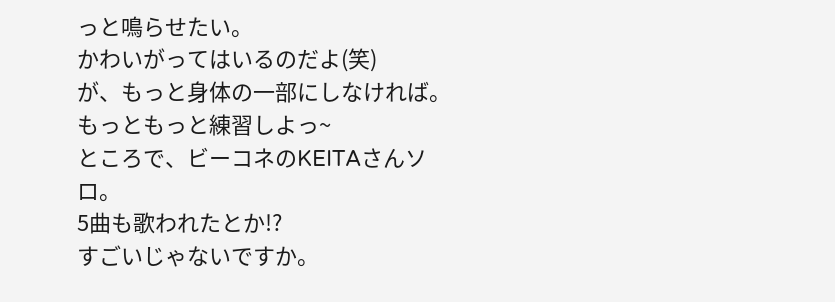っと鳴らせたい。
かわいがってはいるのだよ(笑)
が、もっと身体の一部にしなければ。
もっともっと練習しよっ~
ところで、ビーコネのKEITAさんソロ。
5曲も歌われたとか!?
すごいじゃないですか。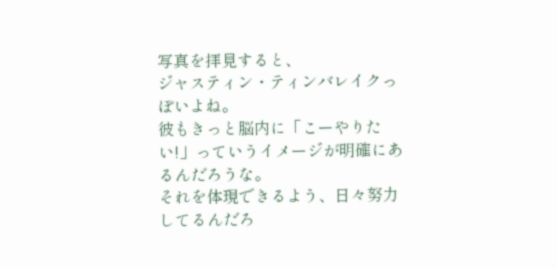写真を拝見すると、
ジャスティン・ティンバレイクっぽいよね。
彼もきっと脳内に「こーやりたい!」っていうイメージが明確にあるんだろうな。
それを体現できるよう、日々努力してるんだろ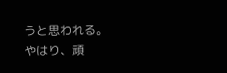うと思われる。
やはり、頑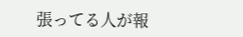張ってる人が報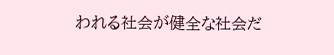われる社会が健全な社会だ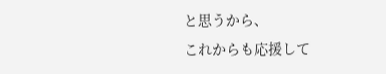と思うから、
これからも応援して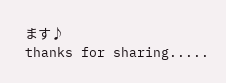ます♪
thanks for sharing.....